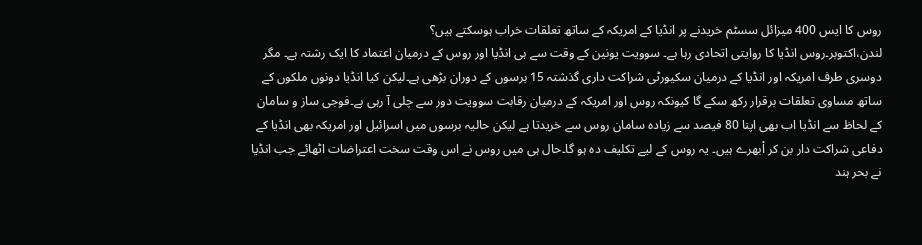روس کا ایس 400 میزائل سسٹم خریدنے پر انڈیا کے امریکہ کے ساتھ تعلقات خراب ہوسکتے ہیں؟
لندن،اکتوبر۔روس انڈیا کا روایتی اتحادی رہا ہے۔ سوویت یونین کے وقت سے ہی انڈیا اور روس کے درمیان اعتماد کا ایک رشتہ ہے۔ مگر دوسری طرف امریکہ اور انڈیا کے درمیان سکیورٹی شراکت داری گذشتہ 15 برسوں کے دوران بڑھی ہے۔لیکن کیا انڈیا دونوں ملکوں کے ساتھ مساوی تعلقات برقرار رکھ سکے گا کیونکہ روس اور امریکہ کے درمیان رقابت سوویت دور سے چلی آ رہی ہے۔فوجی ساز و سامان کے لحاظ سے انڈیا اب بھی اپنا 80 فیصد سے زیادہ سامان روس سے خریدتا ہے لیکن حالیہ برسوں میں اسرائیل اور امریکہ بھی انڈیا کے دفاعی شراکت دار بن کر اْبھرے ہیں۔ یہ روس کے لیے تکلیف دہ ہو گا۔حال ہی میں روس نے اس وقت سخت اعتراضات اٹھائے جب انڈیا نے بحر ہند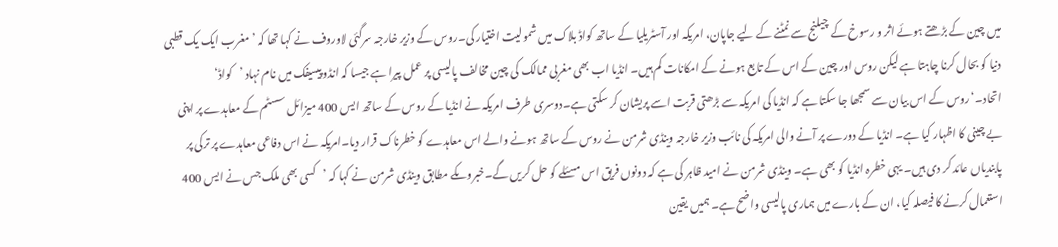میں چین کے بڑھتے ہوئے اثر و رسوخ کے چیلنج سے نمٹنے کے لیے جاپان، امریکہ اور آسٹریلیا کے ساتھ کواڈ بلاک میں شمولیت اختیار کی۔روس کے وزیر خارجہ سرگئی لاوروف نے کہا تھا کہ ’مغرب ایک یک قطبی دنیا کو بحال کرنا چاہتا ہے لیکن روس اور چین کے اس کے تابع ہونے کے امکانات کم ہیں۔ انڈیا اب بھی مغربی ممالک کی چین مخالف پالیسی پر عمل پیرا ہے جیسا کہ انڈو پیسیفک میں نام نہاد ’کواڈ‘ اتحاد۔‘روس کے اس بیان سے سمجھا جا سکتا ہے کہ انڈیا کی امریکہ سے بڑھتی قربت اسے پریشان کر سکتی ہے۔دوسری طرف امریکہ نے انڈیا کے روس کے ساتھ ایس 400 میزائل سسٹم کے معاہدے پر اپنی بے چینی کا اظہار کیا ہے۔ انڈیا کے دورے پر آنے والی امریکہ کی نائب وزیر خارجہ وینڈی شرمن نے روس کے ساتھ ہونے والے اس معاہدے کو خطرناک قرار دیا۔امریکہ نے اس دفاعی معاہدے پر ترکی پر پابندیاں عائد کر دی ہیں۔ یہی خطرہ انڈیا کو بھی ہے۔ وینڈی شرمن نے امید ظاہر کی ہے کہ دونوں فریق اس مسئلے کو حل کریں گے۔خبروںکے مطابق وینڈی شرمن نے کہا کہ ’کسی بھی ملک جس نے ایس 400 استعمال کرنے کا فیصلہ کیا، ان کے بارے میں ہماری پالیسی واضح ہے۔ ہمیں یقین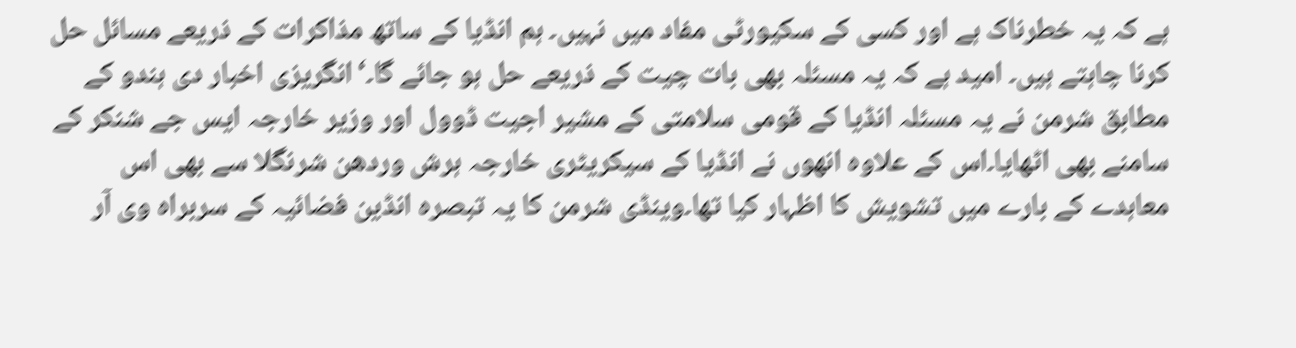ہے کہ یہ خطرناک ہے اور کسی کے سکیورٹی مفاد میں نہیں۔ ہم انڈیا کے ساتھ مذاکرات کے ذریعے مسائل حل کرنا چاہتے ہیں۔ امید ہے کہ یہ مسئلہ بھی بات چیت کے ذریعے حل ہو جائے گا۔‘انگریزی اخبار دی ہندو کے مطابق شرمن نے یہ مسئلہ انڈیا کے قومی سلامتی کے مشیر اجیت ڈوول اور وزیر خارجہ ایس جے شنکر کے سامنے بھی اٹھایا۔اس کے علاوہ انھوں نے انڈیا کے سیکریٹری خارجہ ہرش وردھن شرنگلا سے بھی اس معاہدے کے بارے میں تشویش کا اظہار کیا تھا۔وینڈی شرمن کا یہ تبصرہ انڈین فضائیہ کے سربراہ وی آر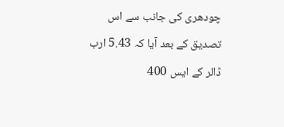چودھری کی جانب سے اس تصدیق کے بعد آیا کہ 5.43 ارب ڈالر کے ایس 400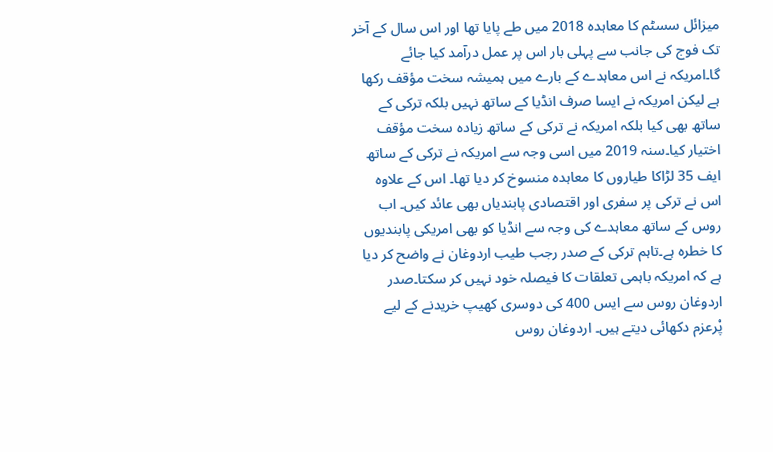میزائل سسٹم کا معاہدہ 2018 میں طے پایا تھا اور اس سال کے آخر تک فوج کی جانب سے پہلی بار اس پر عمل درآمد کیا جائے گا۔امریکہ نے اس معاہدے کے بارے میں ہمیشہ سخت مؤقف رکھا ہے لیکن امریکہ نے ایسا صرف انڈیا کے ساتھ نہیں بلکہ ترکی کے ساتھ بھی کیا بلکہ امریکہ نے ترکی کے ساتھ زیادہ سخت مؤقف اختیار کیا۔سنہ 2019 میں اسی وجہ سے امریکہ نے ترکی کے ساتھ ایف 35 لڑاکا طیاروں کا معاہدہ منسوخ کر دیا تھا۔ اس کے علاوہ اس نے ترکی پر سفری اور اقتصادی پابندیاں بھی عائد کیں۔ اب روس کے ساتھ معاہدے کی وجہ سے انڈیا کو بھی امریکی پابندیوں کا خطرہ ہے۔تاہم ترکی کے صدر رجب طیب اردوغان نے واضح کر دیا ہے کہ امریکہ باہمی تعلقات کا فیصلہ خود نہیں کر سکتا۔صدر اردوغان روس سے ایس 400 کی دوسری کھیپ خریدنے کے لیے پْرعزم دکھائی دیتے ہیں۔ اردوغان روس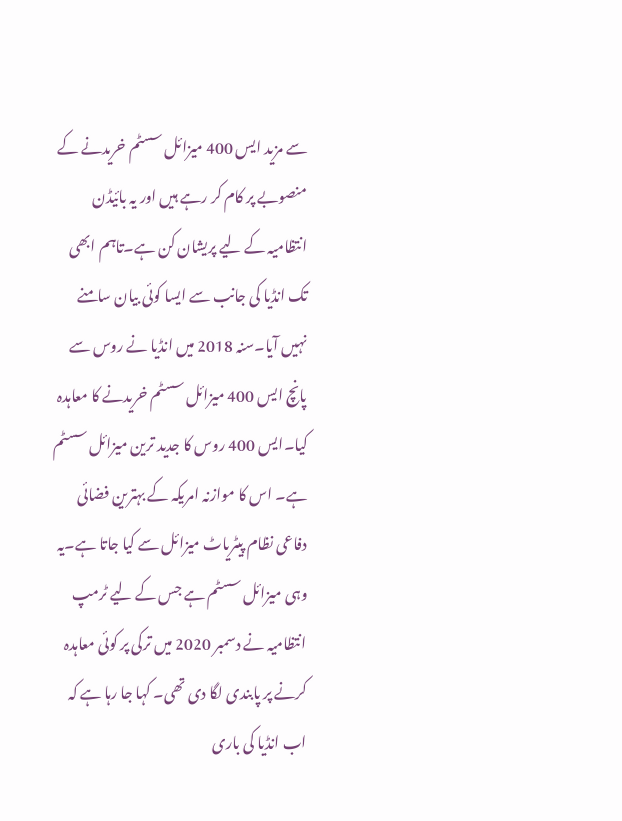سے مزید ایس 400 میزائل سسٹم خریدنے کے منصوبے پر کام کر رہے ہیں اور یہ بائیڈن انتظامیہ کے لیے پریشان کن ہے۔تاہم ابھی تک انڈیا کی جانب سے ایسا کوئی بیان سامنے نہیں آیا۔سنہ 2018 میں انڈیا نے روس سے پانچ ایس 400 میزائل سسٹم خریدنے کا معاہدہ کیا۔ایس 400 روس کا جدید ترین میزائل سسٹم ہے۔ اس کا موازنہ امریکہ کے بہترین فضائی دفاعی نظام پیٹریاٹ میزائل سے کیا جاتا ہے۔یہ وہی میزائل سسٹم ہے جس کے لیے ٹرمپ انتظامیہ نے دسمبر 2020 میں ترکی پر کوئی معاہدہ کرنے پر پابندی لگا دی تھی۔ کہا جا رہا ہے کہ اب انڈیا کی باری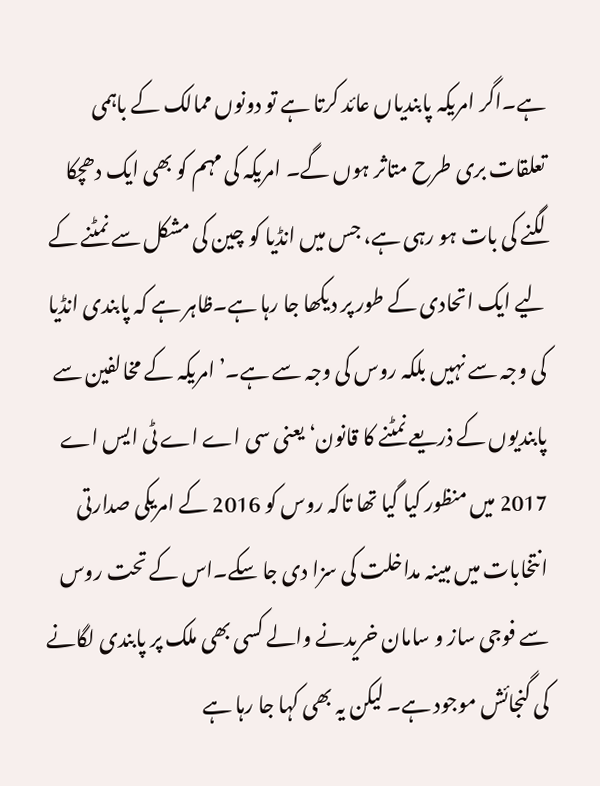ہے۔اگر امریکہ پابندیاں عائد کرتا ہے تو دونوں ممالک کے باہمی تعلقات بری طرح متاثر ہوں گے۔ امریکہ کی مہم کو بھی ایک دھچکا لگنے کی بات ہو رہی ہے، جس میں انڈیا کو چین کی مشکل سے نمٹنے کے لیے ایک اتحادی کے طور پر دیکھا جا رہا ہے۔ظاہر ہے کہ پابندی انڈیا کی وجہ سے نہیں بلکہ روس کی وجہ سے ہے۔’امریکہ کے مخالفین سے پابندیوں کے ذریعے نمٹنے کا قانون‘ یعنی سی اے اے ٹی ایس اے 2017 میں منظور کیا گیا تھا تاکہ روس کو 2016 کے امریکی صدارتی انتخابات میں مبینہ مداخلت کی سزا دی جا سکے۔اس کے تحت روس سے فوجی ساز و سامان خریدنے والے کسی بھی ملک پر پابندی لگانے کی گنجائش موجود ہے۔ لیکن یہ بھی کہا جا رہا ہے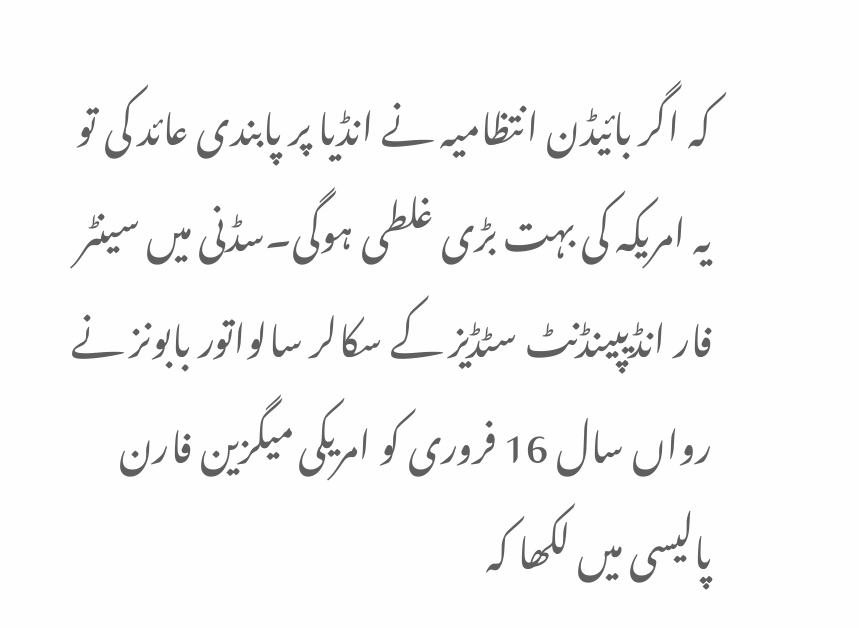کہ اگر بائیڈن انتظامیہ نے انڈیا پر پابندی عائد کی تو یہ امریکہ کی بہت بڑی غلطی ہوگی۔سڈنی میں سینٹر فار انڈیپینڈنٹ سٹڈیز کے سکالر سالواتور بابونز نے رواں سال 16 فروری کو امریکی میگزین فارن پالیسی میں لکھا کہ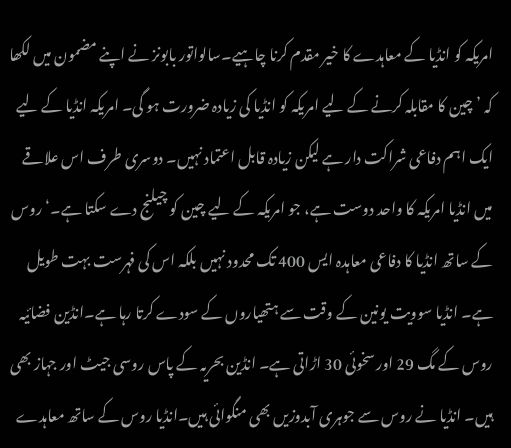امریکہ کو انڈیا کے معاہدے کا خیر مقدم کرنا چاہیے۔سالواتور بابونز نے اپنے مضمون میں لکھا کہ ’چین کا مقابلہ کرنے کے لیے امریکہ کو انڈیا کی زیادہ ضرورت ہو گی۔ امریکہ انڈیا کے لیے ایک اہم دفاعی شراکت دار ہے لیکن زیادہ قابل اعتماد نہیں۔ دوسری طرف اس علاقے میں انڈیا امریکہ کا واحد دوست ہے، جو امریکہ کے لیے چین کو چیلنج دے سکتا ہے۔‘روس کے ساتھ انڈیا کا دفاعی معاہدہ ایس 400 تک محدود نہیں بلکہ اس کی فہرست بہت طویل ہے۔ انڈیا سوویت یونین کے وقت سے ہتھیاروں کے سودے کرتا رہا ہے۔انڈین فضائیہ روس کے مگ 29 اور سخوئی 30 اڑاتی ہے۔ انڈین بحریہ کے پاس روسی جیٹ اور جہاز بھی ہیں۔ انڈیا نے روس سے جوہری آبدوزیں بھی منگوائی ہیں۔انڈیا روس کے ساتھ معاہدے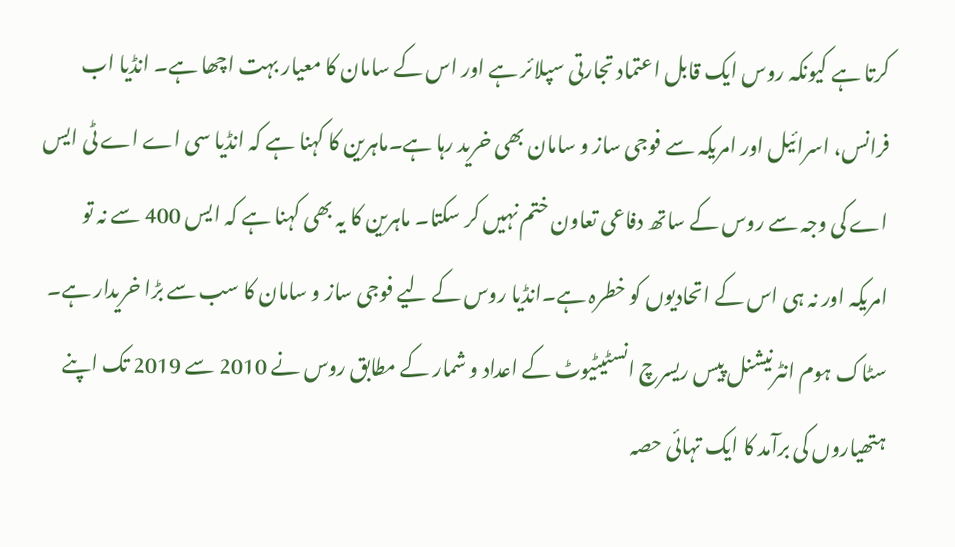کرتا ہے کیونکہ روس ایک قابل اعتماد تجارتی سپلائر ہے اور اس کے سامان کا معیار بہت اچھا ہے۔ انڈیا اب فرانس، اسرائیل اور امریکہ سے فوجی ساز و سامان بھی خرید رہا ہے۔ماہرین کا کہنا ہے کہ انڈیا سی اے اے ٹی ایس اے کی وجہ سے روس کے ساتھ دفاعی تعاون ختم نہیں کر سکتا۔ ماہرین کا یہ بھی کہنا ہے کہ ایس 400 سے نہ تو امریکہ اور نہ ہی اس کے اتحادیوں کو خطرہ ہے۔انڈیا روس کے لیے فوجی ساز و سامان کا سب سے بڑا خریدار ہے۔ سٹاک ہوم انٹرنیشنل پیس ریسرچ انسٹیٹیوٹ کے اعداد و شمار کے مطابق روس نے 2010 سے 2019 تک اپنے ہتھیاروں کی برآمد کا ایک تہائی حصہ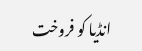انڈیا کو فروخت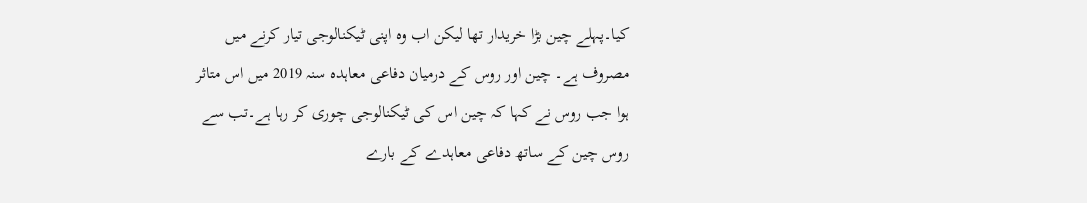کیا۔پہلے چین بڑا خریدار تھا لیکن اب وہ اپنی ٹیکنالوجی تیار کرنے میں مصروف ہے۔ چین اور روس کے درمیان دفاعی معاہدہ سنہ 2019 میں اس متاثر ہوا جب روس نے کہا کہ چین اس کی ٹیکنالوجی چوری کر رہا ہے۔تب سے روس چین کے ساتھ دفاعی معاہدے کے بارے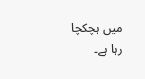میں ہچکچا رہا ہے۔